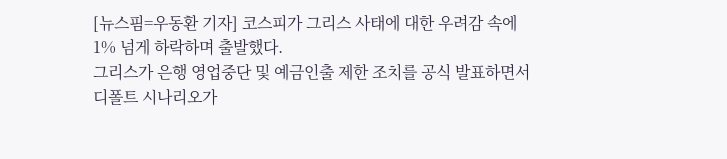[뉴스핌=우동환 기자] 코스피가 그리스 사태에 대한 우려감 속에 1% 넘게 하락하며 출발했다.
그리스가 은행 영업중단 및 예금인출 제한 조치를 공식 발표하면서 디폴트 시나리오가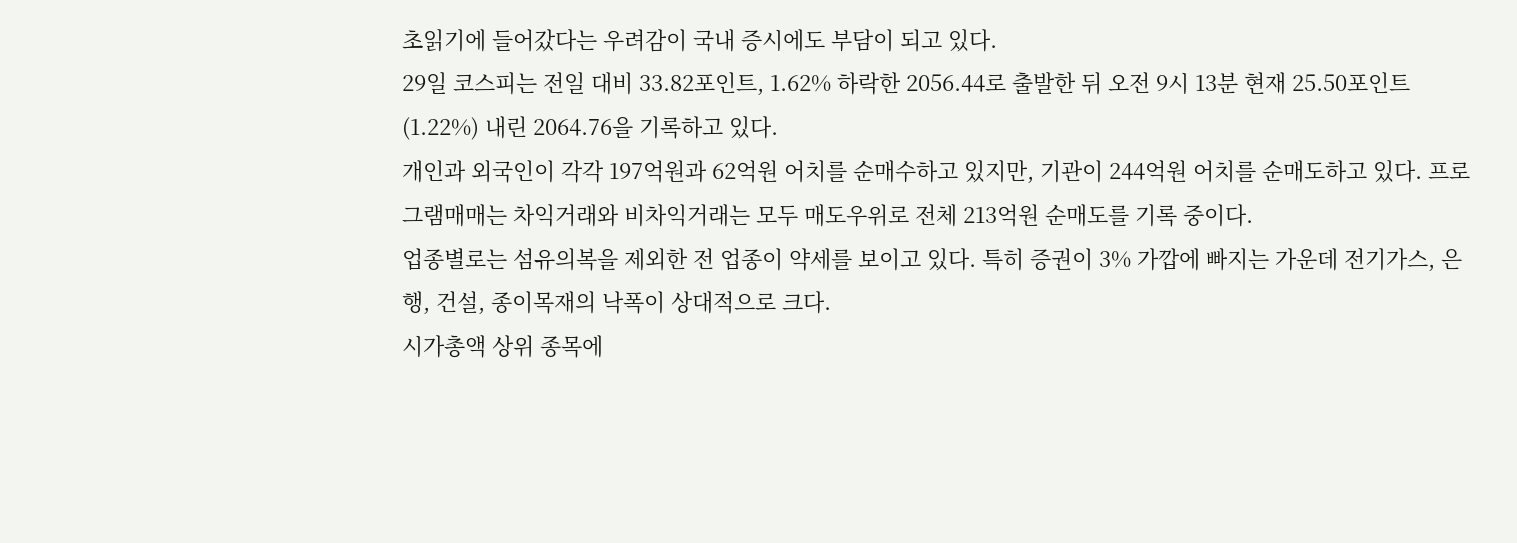초읽기에 들어갔다는 우려감이 국내 증시에도 부담이 되고 있다.
29일 코스피는 전일 대비 33.82포인트, 1.62% 하락한 2056.44로 출발한 뒤 오전 9시 13분 현재 25.50포인트(1.22%) 내린 2064.76을 기록하고 있다.
개인과 외국인이 각각 197억원과 62억원 어치를 순매수하고 있지만, 기관이 244억원 어치를 순매도하고 있다. 프로그램매매는 차익거래와 비차익거래는 모두 매도우위로 전체 213억원 순매도를 기록 중이다.
업종별로는 섬유의복을 제외한 전 업종이 약세를 보이고 있다. 특히 증권이 3% 가깝에 빠지는 가운데 전기가스, 은행, 건설, 종이목재의 낙폭이 상대적으로 크다.
시가총액 상위 종목에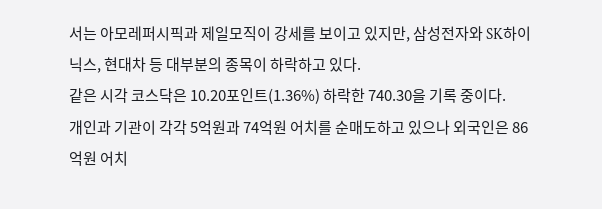서는 아모레퍼시픽과 제일모직이 강세를 보이고 있지만, 삼성전자와 SK하이닉스, 현대차 등 대부분의 종목이 하락하고 있다.
같은 시각 코스닥은 10.20포인트(1.36%) 하락한 740.30을 기록 중이다.
개인과 기관이 각각 5억원과 74억원 어치를 순매도하고 있으나 외국인은 86억원 어치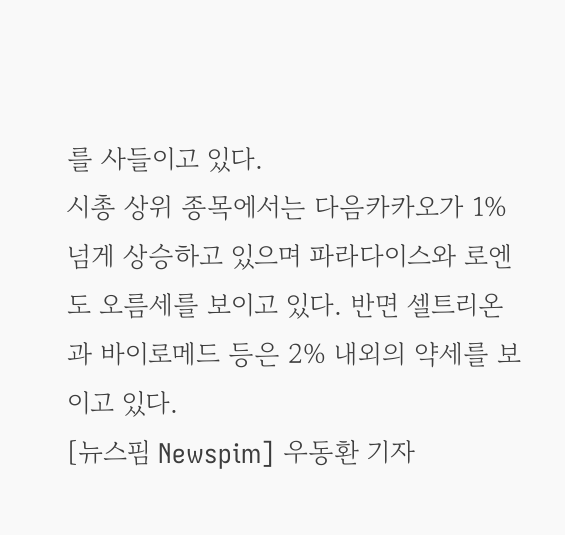를 사들이고 있다.
시총 상위 종목에서는 다음카카오가 1% 넘게 상승하고 있으며 파라다이스와 로엔도 오름세를 보이고 있다. 반면 셀트리온과 바이로메드 등은 2% 내외의 약세를 보이고 있다.
[뉴스핌 Newspim] 우동환 기자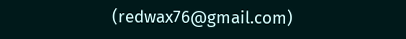(redwax76@gmail.com)